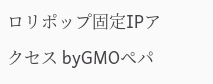ロリポップ固定IPアクセス byGMOペパ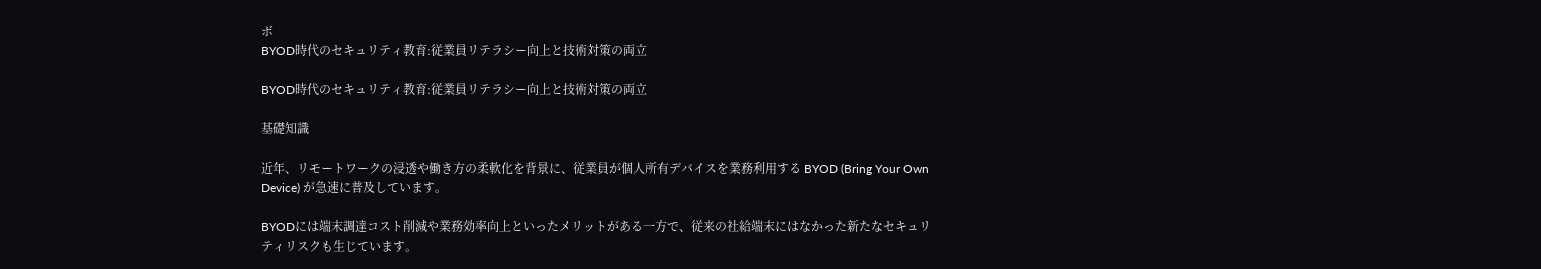ボ
BYOD時代のセキュリティ教育:従業員リテラシー向上と技術対策の両立

BYOD時代のセキュリティ教育:従業員リテラシー向上と技術対策の両立

基礎知識

近年、リモートワークの浸透や働き方の柔軟化を背景に、従業員が個人所有デバイスを業務利用する BYOD (Bring Your Own Device) が急速に普及しています。

BYODには端末調達コスト削減や業務効率向上といったメリットがある一方で、従来の社給端末にはなかった新たなセキュリティリスクも生じています。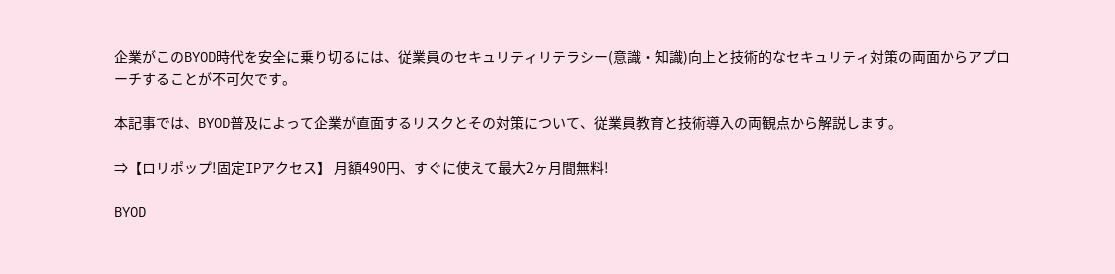企業がこのBYOD時代を安全に乗り切るには、従業員のセキュリティリテラシー(意識・知識)向上と技術的なセキュリティ対策の両面からアプローチすることが不可欠です。

本記事では、BYOD普及によって企業が直面するリスクとその対策について、従業員教育と技術導入の両観点から解説します。

⇒【ロリポップ!固定IPアクセス】 月額490円、すぐに使えて最大2ヶ月間無料!

BYOD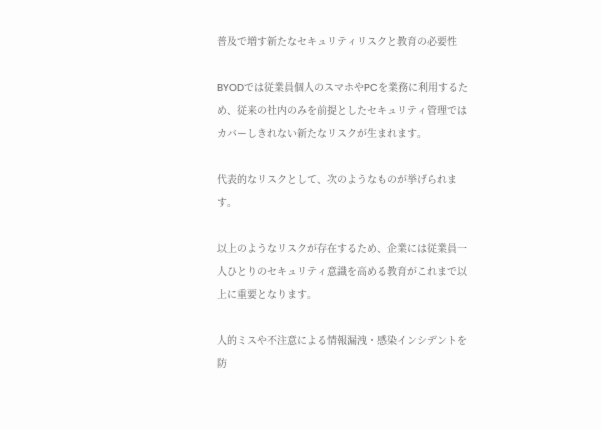普及で増す新たなセキュリティリスクと教育の必要性

BYODでは従業員個人のスマホやPCを業務に利用するため、従来の社内のみを前提としたセキュリティ管理ではカバーしきれない新たなリスクが生まれます。

代表的なリスクとして、次のようなものが挙げられます。

以上のようなリスクが存在するため、企業には従業員一人ひとりのセキュリティ意識を高める教育がこれまで以上に重要となります。

人的ミスや不注意による情報漏洩・感染インシデントを防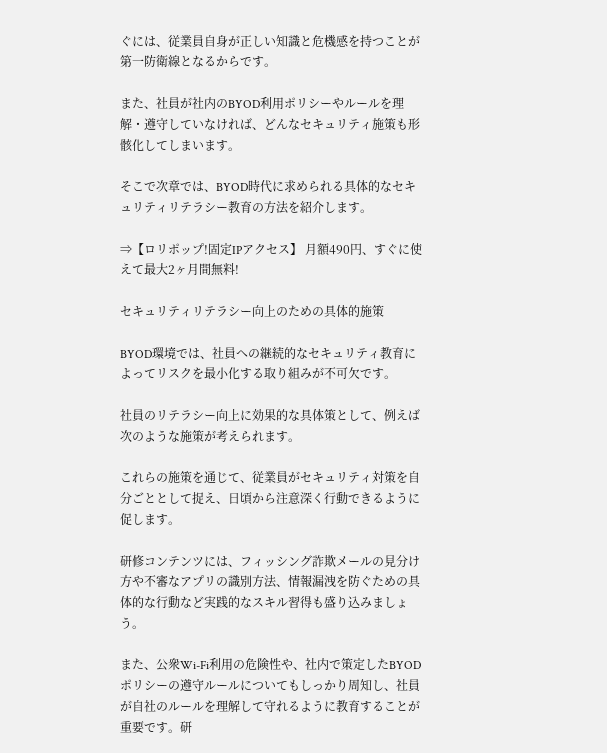ぐには、従業員自身が正しい知識と危機感を持つことが第一防衛線となるからです。

また、社員が社内のBYOD利用ポリシーやルールを理解・遵守していなければ、どんなセキュリティ施策も形骸化してしまいます。

そこで次章では、BYOD時代に求められる具体的なセキュリティリテラシー教育の方法を紹介します。

⇒【ロリポップ!固定IPアクセス】 月額490円、すぐに使えて最大2ヶ月間無料!

セキュリティリテラシー向上のための具体的施策

BYOD環境では、社員への継続的なセキュリティ教育によってリスクを最小化する取り組みが不可欠です。

社員のリテラシー向上に効果的な具体策として、例えば次のような施策が考えられます。

これらの施策を通じて、従業員がセキュリティ対策を自分ごととして捉え、日頃から注意深く行動できるように促します。

研修コンテンツには、フィッシング詐欺メールの見分け方や不審なアプリの識別方法、情報漏洩を防ぐための具体的な行動など実践的なスキル習得も盛り込みましょう。

また、公衆Wi-Fi利用の危険性や、社内で策定したBYODポリシーの遵守ルールについてもしっかり周知し、社員が自社のルールを理解して守れるように教育することが重要です。研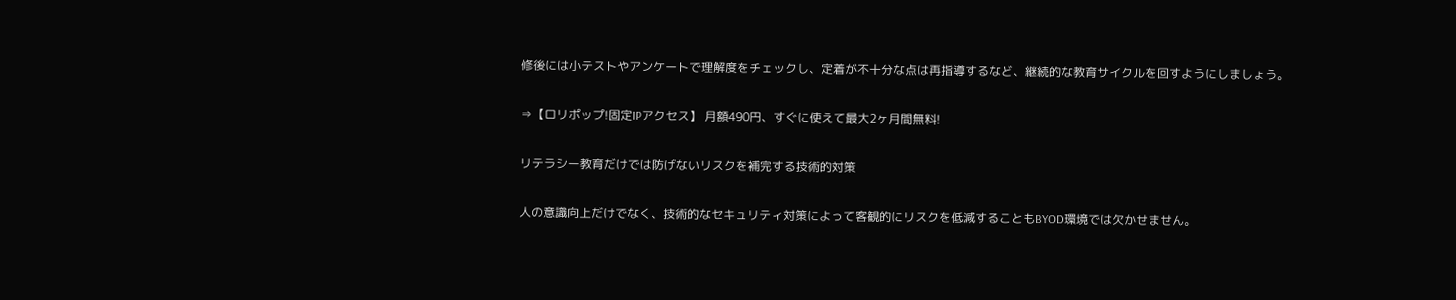修後には小テストやアンケートで理解度をチェックし、定着が不十分な点は再指導するなど、継続的な教育サイクルを回すようにしましょう。

⇒【ロリポップ!固定IPアクセス】 月額490円、すぐに使えて最大2ヶ月間無料!

リテラシー教育だけでは防げないリスクを補完する技術的対策

人の意識向上だけでなく、技術的なセキュリティ対策によって客観的にリスクを低減することもBYOD環境では欠かせません。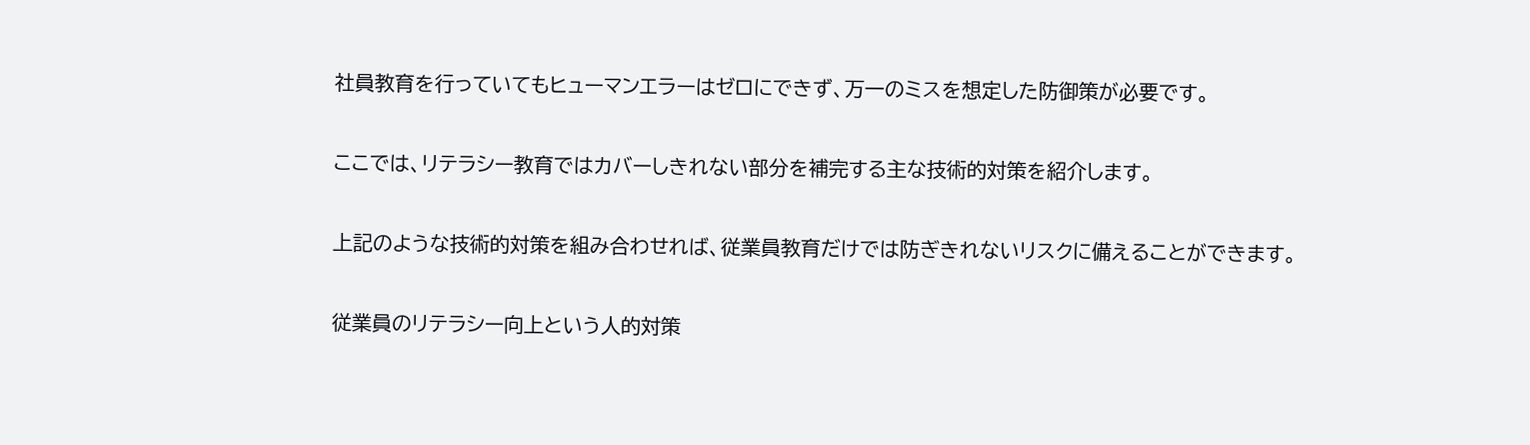社員教育を行っていてもヒューマンエラーはゼロにできず、万一のミスを想定した防御策が必要です。

ここでは、リテラシー教育ではカバーしきれない部分を補完する主な技術的対策を紹介します。

上記のような技術的対策を組み合わせれば、従業員教育だけでは防ぎきれないリスクに備えることができます。

従業員のリテラシー向上という人的対策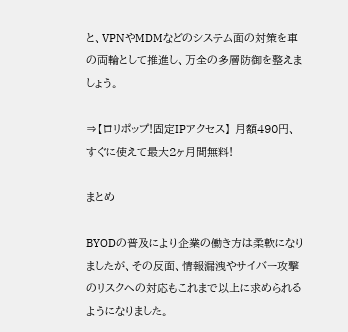と、VPNやMDMなどのシステム面の対策を車の両輪として推進し、万全の多層防御を整えましょう。

⇒【ロリポップ!固定IPアクセス】 月額490円、すぐに使えて最大2ヶ月間無料!

まとめ

BYODの普及により企業の働き方は柔軟になりましたが、その反面、情報漏洩やサイバー攻撃のリスクへの対応もこれまで以上に求められるようになりました。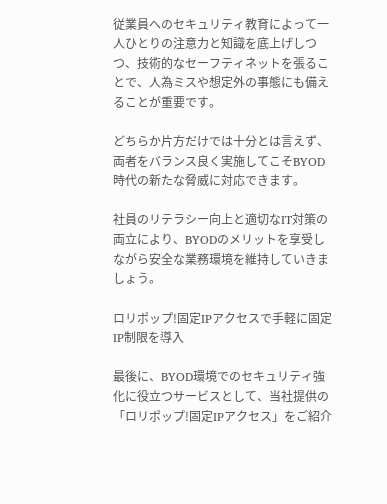従業員へのセキュリティ教育によって一人ひとりの注意力と知識を底上げしつつ、技術的なセーフティネットを張ることで、人為ミスや想定外の事態にも備えることが重要です。

どちらか片方だけでは十分とは言えず、両者をバランス良く実施してこそBYOD時代の新たな脅威に対応できます。

社員のリテラシー向上と適切なIT対策の両立により、BYODのメリットを享受しながら安全な業務環境を維持していきましょう。

ロリポップ!固定IPアクセスで手軽に固定IP制限を導入

最後に、BYOD環境でのセキュリティ強化に役立つサービスとして、当社提供の「ロリポップ!固定IPアクセス」をご紹介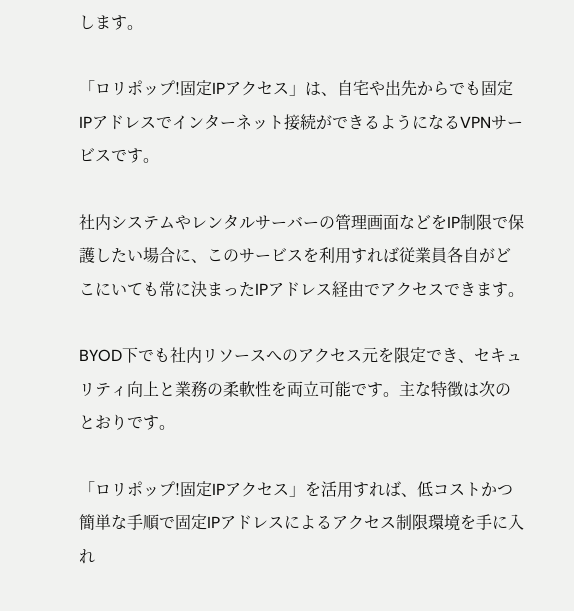します。

「ロリポップ!固定IPアクセス」は、自宅や出先からでも固定IPアドレスでインターネット接続ができるようになるVPNサービスです。

社内システムやレンタルサーバーの管理画面などをIP制限で保護したい場合に、このサービスを利用すれば従業員各自がどこにいても常に決まったIPアドレス経由でアクセスできます。

BYOD下でも社内リソースへのアクセス元を限定でき、セキュリティ向上と業務の柔軟性を両立可能です。主な特徴は次のとおりです。

「ロリポップ!固定IPアクセス」を活用すれば、低コストかつ簡単な手順で固定IPアドレスによるアクセス制限環境を手に入れ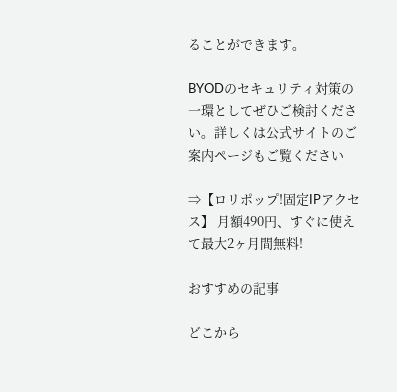ることができます。

BYODのセキュリティ対策の一環としてぜひご検討ください。詳しくは公式サイトのご案内ページもご覧ください

⇒【ロリポップ!固定IPアクセス】 月額490円、すぐに使えて最大2ヶ月間無料!

おすすめの記事

どこから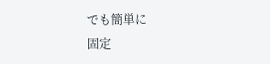でも簡単に
固定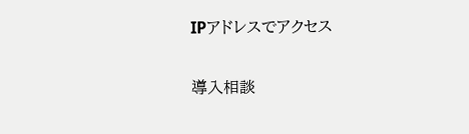IPアドレスでアクセス

導入相談